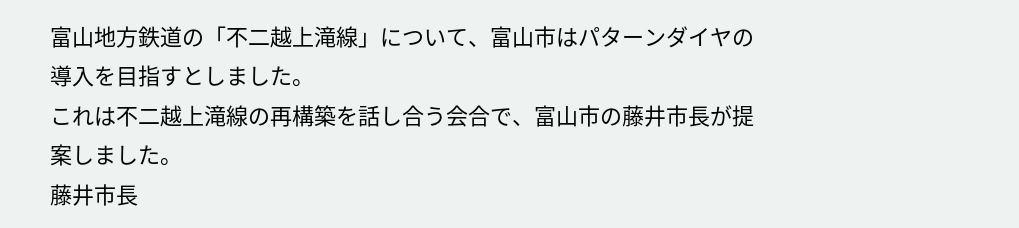富山地方鉄道の「不二越上滝線」について、富山市はパターンダイヤの導入を目指すとしました。
これは不二越上滝線の再構築を話し合う会合で、富山市の藤井市長が提案しました。
藤井市長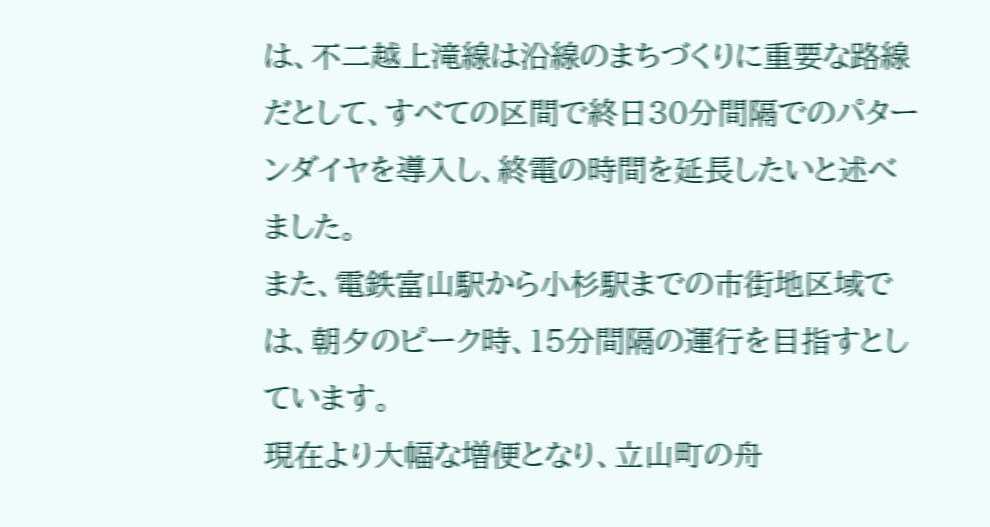は、不二越上滝線は沿線のまちづくりに重要な路線だとして、すべての区間で終日30分間隔でのパターンダイヤを導入し、終電の時間を延長したいと述べました。
また、電鉄富山駅から小杉駅までの市街地区域では、朝夕のピーク時、15分間隔の運行を目指すとしています。
現在より大幅な増便となり、立山町の舟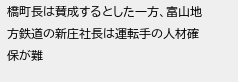橋町長は賛成するとした一方、富山地方鉄道の新庄社長は運転手の人材確保が難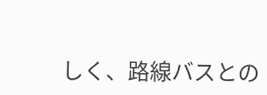しく、路線バスとの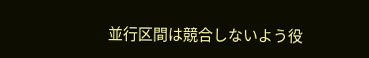並行区間は競合しないよう役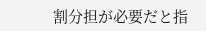割分担が必要だと指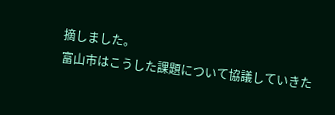摘しました。
富山市はこうした課題について協議していきた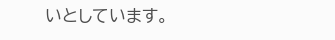いとしています。